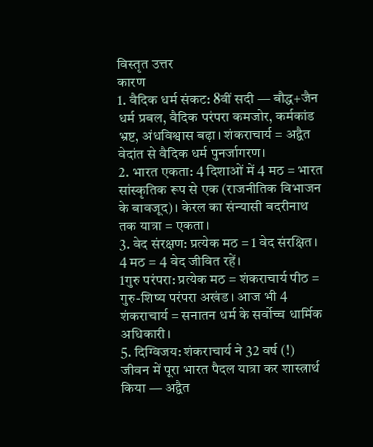विस्तृत उत्तर
कारण
1. वैदिक धर्म संकट: 8वीं सदी — बौद्ध+जैन धर्म प्रबल, वैदिक परंपरा कमजोर, कर्मकांड भ्रष्ट, अंधविश्वास बढ़ा। शंकराचार्य = अद्वैत वेदांत से वैदिक धर्म पुनर्जागरण।
2. भारत एकता: 4 दिशाओं में 4 मठ = भारत सांस्कृतिक रूप से एक (राजनीतिक विभाजन के बावजूद)। केरल का संन्यासी बदरीनाथ तक यात्रा = एकता।
3. वेद संरक्षण: प्रत्येक मठ = 1 वेद संरक्षित। 4 मठ = 4 वेद जीवित रहें।
1गुरु परंपरा: प्रत्येक मठ = शंकराचार्य पीठ = गुरु-शिष्य परंपरा अखंड। आज भी 4 शंकराचार्य = सनातन धर्म के सर्वोच्च धार्मिक अधिकारी।
5. दिग्विजय: शंकराचार्य ने 32 वर्ष (!) जीवन में पूरा भारत पैदल यात्रा कर शास्त्रार्थ किया — अद्वैत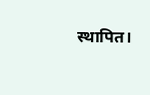स्थापित।